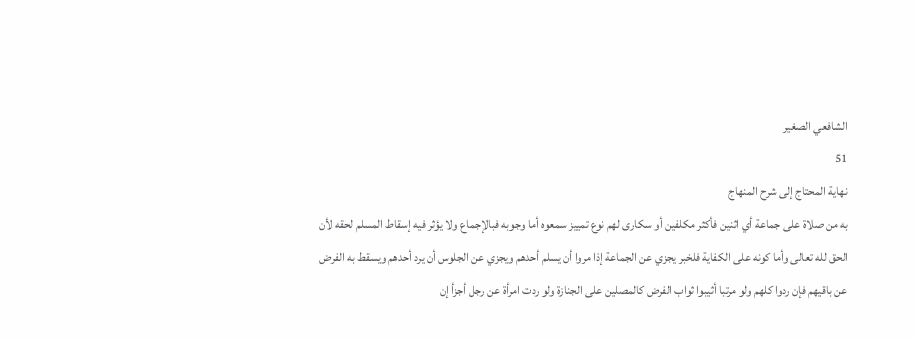الشافعي الصغير
51
نهاية المحتاج إلى شرح المنهاج
به من صلاة على جماعة أي اثنين فأكثر مكلفين أو سكارى لهم نوع تمييز سمعوه أما وجوبه فبالإجماع ولا يؤثر فيه إسقاط المسلم لحقه لأن الحق لله تعالى وأما كونه على الكفاية فلخبر يجزي عن الجماعة إذا مروا أن يسلم أحدهم ويجزي عن الجلوس أن يرد أحدهم ويسقط به الفرض عن باقيهم فإن ردوا كلهم ولو مرتبا أثيبوا ثواب الفرض كالمصلين على الجنازة ولو ردت امرأة عن رجل أجزأ إن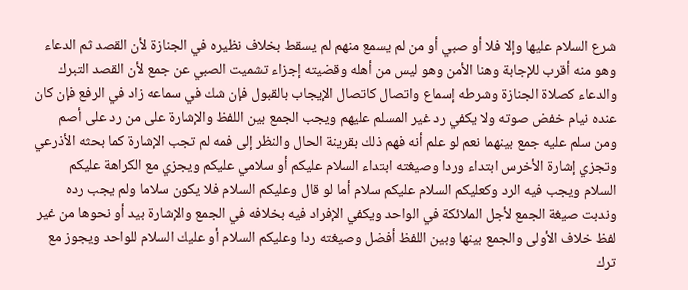شرع السلام عليها وإلا فلا أو صبي أو من لم يسمع منهم لم يسقط بخلاف نظيره في الجنازة لأن القصد ثم الدعاء وهو منه أقرب للإجابة وهنا الأمن وهو ليس من أهله وقضيته إجزاء تشميت الصبي عن جمع لأن القصد التبرك والدعاء كصلاة الجنازة وشرطه إسماع واتصال كاتصال الإيجاب بالقبول فإن شك في سماعه زاد في الرفع فإن كان عنده نيام خفض صوته ولا يكفي رد غير المسلم عليهم ويجب الجمع بين اللفظ والإشارة على من رد على أصم ومن سلم عليه جمع بينهما نعم لو علم أنه فهم ذلك بقرينة الحال والنظر إلى فمه لم تجب الإشارة كما بحثه الأذرعي وتجزي إشارة الأخرس ابتداء وردا وصيغته ابتداء السلام عليكم أو سلامي عليكم ويجزي مع الكراهة عليكم السلام ويجب فيه الرد وكعليكم السلام عليكم سلام أما لو قال وعليكم السلام فلا يكون سلاما ولم يجب رده وندبت صيغة الجمع لأجل الملائكة في الواحد ويكفي الإفراد فيه بخلافه في الجمع والإشارة بيد أو نحوها من غير لفظ خلاف الأولى والجمع بينها وبين اللفظ أفضل وصيغته ردا وعليكم السلام أو عليك السلام للواحد ويجوز مع ترك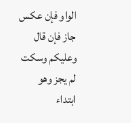الواو فإن عكس جاز فإن قال وعليكم وسكت لم يجز وهو ابتداء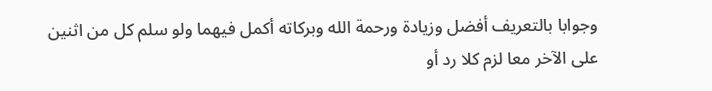وجوابا بالتعريف أفضل وزيادة ورحمة الله وبركاته أكمل فيهما ولو سلم كل من اثنين على الآخر معا لزم كلا رد أو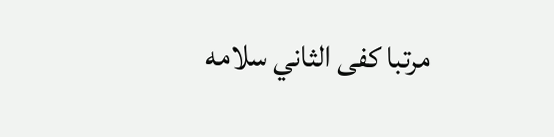مرتبا كفى الثاني سلامه